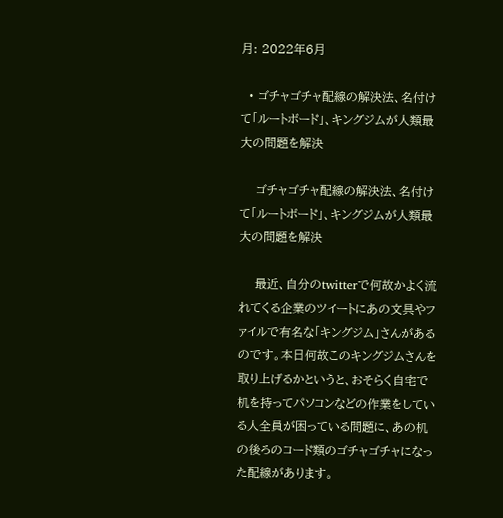月: 2022年6月

  • ゴチャゴチャ配線の解決法、名付けて「ルートボード」、キングジムが人類最大の問題を解決

    ゴチャゴチャ配線の解決法、名付けて「ルートボード」、キングジムが人類最大の問題を解決

    最近、自分のtwitterで何故かよく流れてくる企業のツイートにあの文具やファイルで有名な「キングジム」さんがあるのです。本日何故このキングジムさんを取り上げるかというと、おそらく自宅で机を持ってパソコンなどの作業をしている人全員が困っている問題に、あの机の後ろのコード類のゴチャゴチャになった配線があります。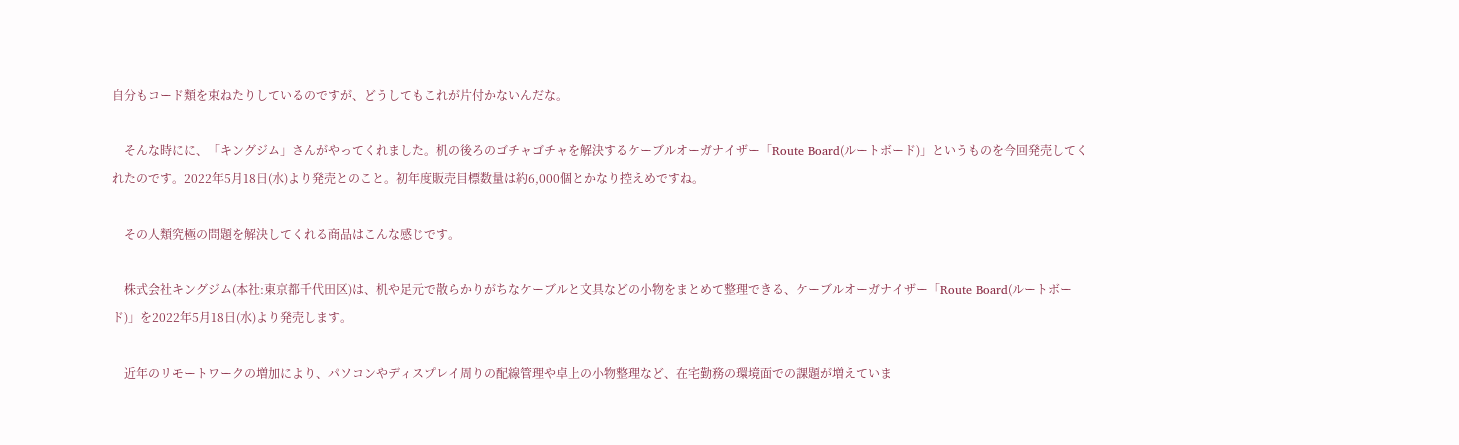自分もコード類を束ねたりしているのですが、どうしてもこれが片付かないんだな。

    そんな時にに、「キングジム」さんがやってくれました。机の後ろのゴチャゴチャを解決するケーブルオーガナイザー「Route Board(ルートボード)」というものを今回発売してくれたのです。2022年5月18日(水)より発売とのこと。初年度販売目標数量は約6,000個とかなり控えめですね。

    その人類究極の問題を解決してくれる商品はこんな感じです。

    株式会社キングジム(本社:東京都千代田区)は、机や足元で散らかりがちなケーブルと文具などの小物をまとめて整理できる、ケーブルオーガナイザー「Route Board(ルートボード)」を2022年5月18日(水)より発売します。

    近年のリモートワークの増加により、パソコンやディスプレイ周りの配線管理や卓上の小物整理など、在宅勤務の環境面での課題が増えていま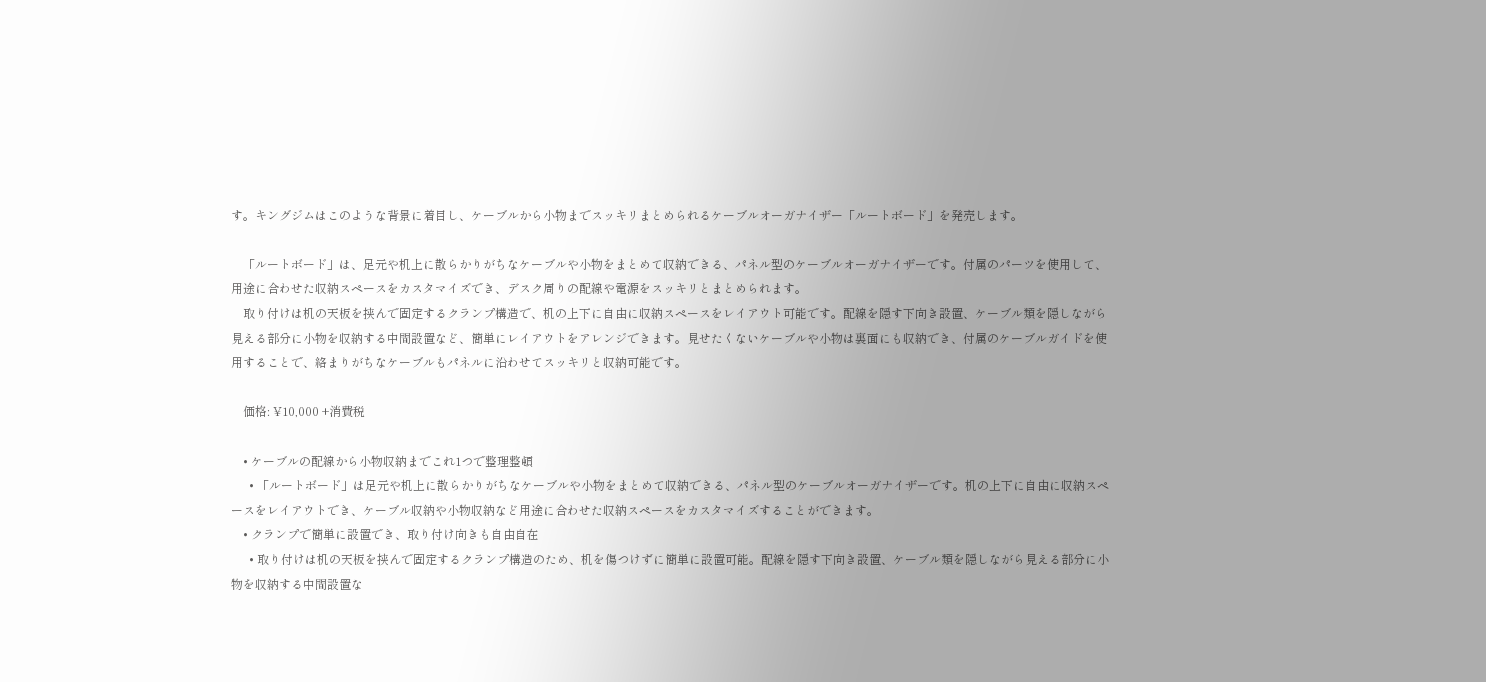す。キングジムはこのような背景に着目し、ケーブルから小物までスッキリまとめられるケーブルオーガナイザー「ルートボード」を発売します。

    「ルートボード」は、足元や机上に散らかりがちなケーブルや小物をまとめて収納できる、パネル型のケーブルオーガナイザーです。付属のパーツを使用して、用途に合わせた収納スペースをカスタマイズでき、デスク周りの配線や電源をスッキリとまとめられます。
    取り付けは机の天板を挟んで固定するクランプ構造で、机の上下に自由に収納スペースをレイアウト可能です。配線を隠す下向き設置、ケーブル類を隠しながら見える部分に小物を収納する中間設置など、簡単にレイアウトをアレンジできます。見せたくないケーブルや小物は裏面にも収納でき、付属のケーブルガイドを使用することで、絡まりがちなケーブルもパネルに沿わせてスッキリと収納可能です。

    価格: ¥10,000 +消費税

    • ケーブルの配線から小物収納までこれ1つで整理整頓
      • 「ルートボード」は足元や机上に散らかりがちなケーブルや小物をまとめて収納できる、パネル型のケーブルオーガナイザーです。机の上下に自由に収納スペースをレイアウトでき、ケーブル収納や小物収納など用途に合わせた収納スペースをカスタマイズすることができます。
    • クランプで簡単に設置でき、取り付け向きも自由自在
      • 取り付けは机の天板を挟んで固定するクランプ構造のため、机を傷つけずに簡単に設置可能。配線を隠す下向き設置、ケーブル類を隠しながら見える部分に小物を収納する中間設置な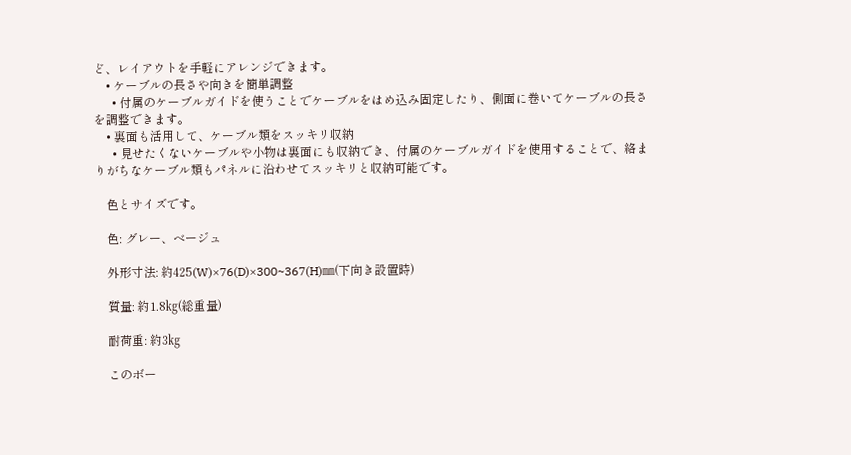ど、レイアウトを手軽にアレンジできます。
    • ケーブルの長さや向きを簡単調整
      • 付属のケーブルガイドを使うことでケーブルをはめ込み固定したり、側面に巻いてケーブルの長さを調整できます。
    • 裏面も活用して、ケーブル類をスッキリ収納
      • 見せたくないケーブルや小物は裏面にも収納でき、付属のケーブルガイドを使用することで、絡まりがちなケーブル類もパネルに沿わせてスッキリと収納可能です。

    色とサイズです。

    色: グレー、ベージュ

    外形寸法: 約425(W)×76(D)×300~367(H)㎜(下向き設置時)

    質量: 約1.8㎏(総重量)

    耐荷重: 約3㎏

    このボー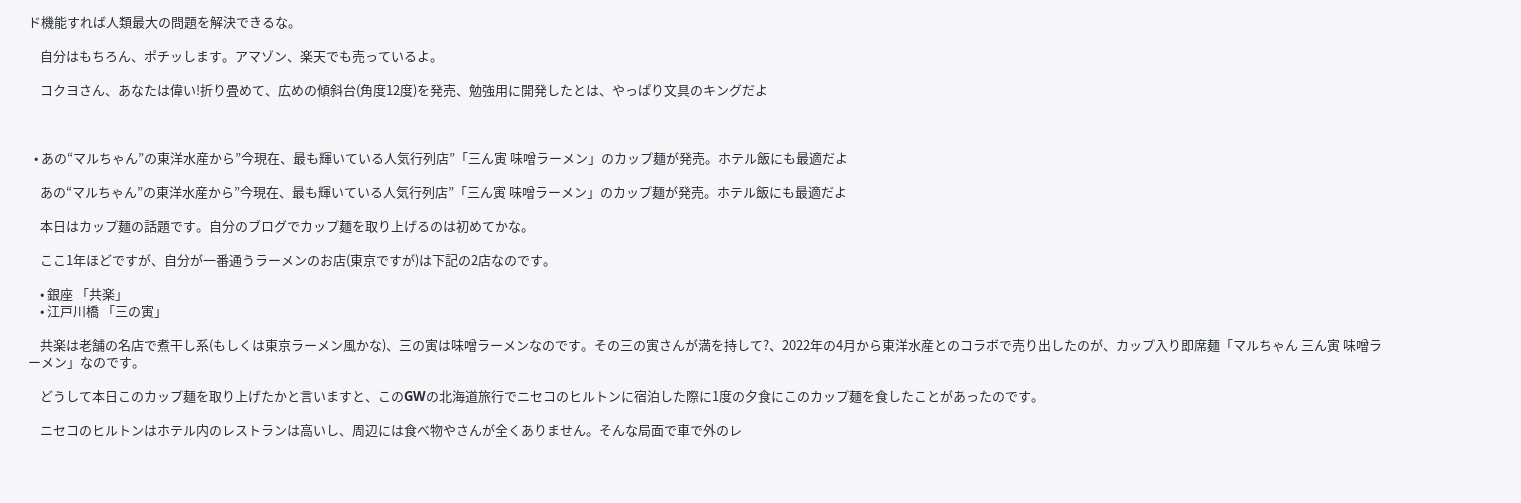ド機能すれば人類最大の問題を解決できるな。

    自分はもちろん、ポチッします。アマゾン、楽天でも売っているよ。

    コクヨさん、あなたは偉い!折り畳めて、広めの傾斜台(角度12度)を発売、勉強用に開発したとは、やっぱり文具のキングだよ



  • あの“マルちゃん”の東洋水産から”今現在、最も輝いている人気行列店”「三ん寅 味噌ラーメン」のカップ麺が発売。ホテル飯にも最適だよ

    あの“マルちゃん”の東洋水産から”今現在、最も輝いている人気行列店”「三ん寅 味噌ラーメン」のカップ麺が発売。ホテル飯にも最適だよ

    本日はカップ麺の話題です。自分のブログでカップ麺を取り上げるのは初めてかな。

    ここ1年ほどですが、自分が一番通うラーメンのお店(東京ですが)は下記の2店なのです。

    • 銀座 「共楽」
    • 江戸川橋 「三の寅」

    共楽は老舗の名店で煮干し系(もしくは東京ラーメン風かな)、三の寅は味噌ラーメンなのです。その三の寅さんが満を持して?、2022年の4月から東洋水産とのコラボで売り出したのが、カップ入り即席麺「マルちゃん 三ん寅 味噌ラーメン」なのです。

    どうして本日このカップ麺を取り上げたかと言いますと、このGWの北海道旅行でニセコのヒルトンに宿泊した際に1度の夕食にこのカップ麺を食したことがあったのです。

    ニセコのヒルトンはホテル内のレストランは高いし、周辺には食べ物やさんが全くありません。そんな局面で車で外のレ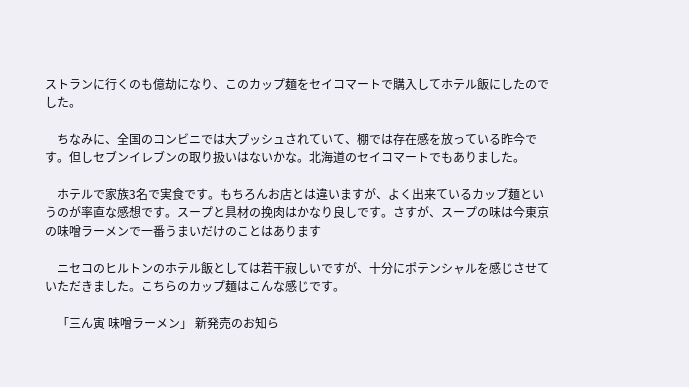ストランに行くのも億劫になり、このカップ麺をセイコマートで購入してホテル飯にしたのでした。

    ちなみに、全国のコンビニでは大プッシュされていて、棚では存在感を放っている昨今です。但しセブンイレブンの取り扱いはないかな。北海道のセイコマートでもありました。

    ホテルで家族3名で実食です。もちろんお店とは違いますが、よく出来ているカップ麺というのが率直な感想です。スープと具材の挽肉はかなり良しです。さすが、スープの味は今東京の味噌ラーメンで一番うまいだけのことはあります

    ニセコのヒルトンのホテル飯としては若干寂しいですが、十分にポテンシャルを感じさせていただきました。こちらのカップ麺はこんな感じです。

    「三ん寅 味噌ラーメン」 新発売のお知ら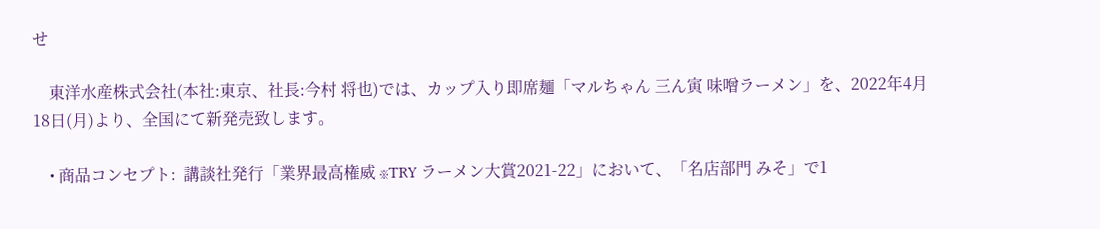せ

    東洋水産株式会社(本社:東京、社長:今村 将也)では、カップ入り即席麺「マルちゃん 三ん寅 味噌ラーメン」を、2022年4月18日(月)より、全国にて新発売致します。

    • 商品コンセプト:  講談社発行「業界最高権威 ※TRY ラーメン大賞2021-22」において、「名店部門 みそ」で1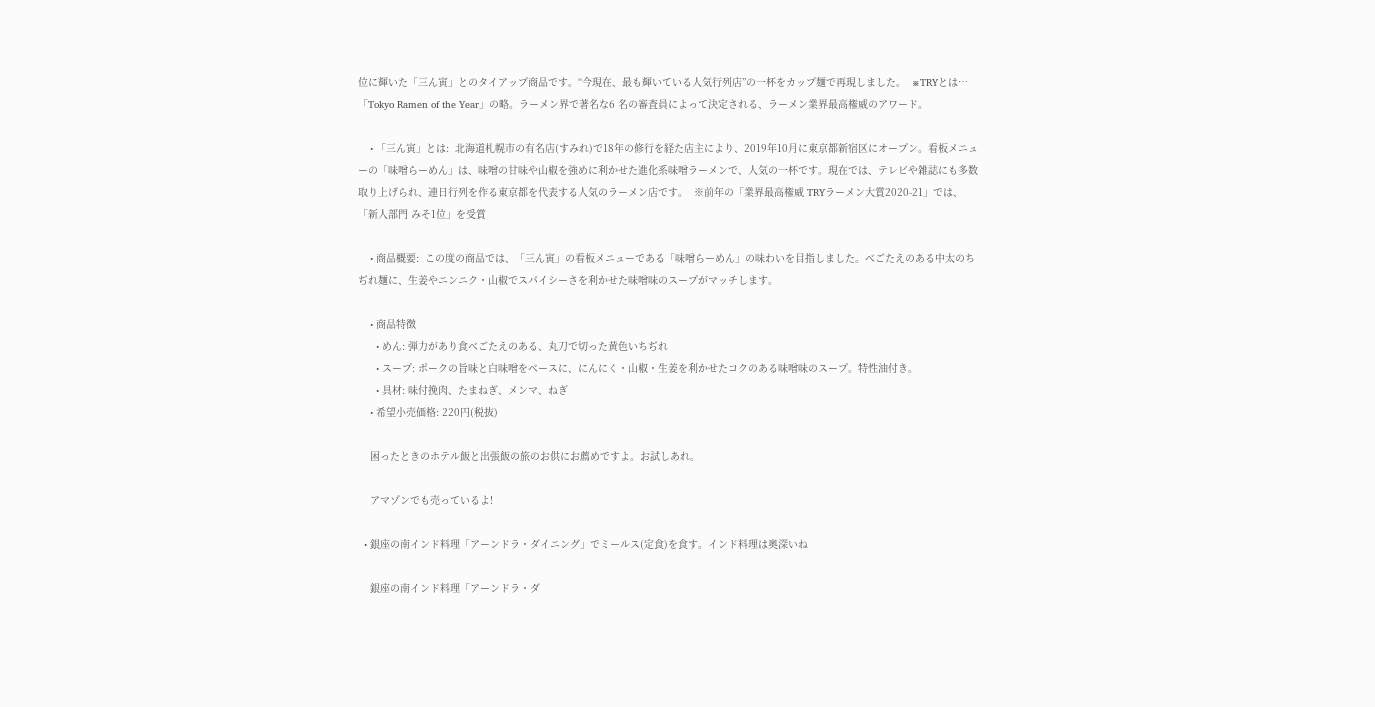位に輝いた「三ん寅」とのタイアップ商品です。“今現在、最も輝いている人気行列店”の一杯をカップ麺で再現しました。  ※TRYとは…「Tokyo Ramen of the Year」の略。ラーメン界で著名な6 名の審査員によって決定される、ラーメン業界最高権威のアワード。

    • 「三ん寅」とは:  北海道札幌市の有名店(すみれ)で18年の修行を経た店主により、2019年10月に東京都新宿区にオープン。看板メニューの「味噌らーめん」は、味噌の甘味や山椒を強めに利かせた進化系味噌ラーメンで、人気の一杯です。現在では、テレビや雑誌にも多数取り上げられ、連日行列を作る東京都を代表する人気のラーメン店です。  ※前年の「業界最高権威 TRYラーメン大賞2020-21」では、「新人部門 みそ1位」を受賞

    • 商品概要:  この度の商品では、「三ん寅」の看板メニューである「味噌らーめん」の味わいを目指しました。べごたえのある中太のちぢれ麺に、生姜やニンニク・山椒でスパイシーさを利かせた味噌味のスープがマッチします。

    • 商品特徴
      • めん: 弾力があり食べごたえのある、丸刀で切った黄色いちぢれ
      • スープ: ポークの旨味と白味噌をベースに、にんにく・山椒・生姜を利かせたコクのある味噌味のスープ。特性油付き。
      • 具材: 味付挽肉、たまねぎ、メンマ、ねぎ
    • 希望小売価格: 220円(税抜)

    困ったときのホテル飯と出張飯の旅のお供にお薦めですよ。お試しあれ。

    アマゾンでも売っているよ!

  • 銀座の南インド料理「アーンドラ・ダイニング」でミールス(定食)を食す。インド料理は奥深いね

    銀座の南インド料理「アーンドラ・ダ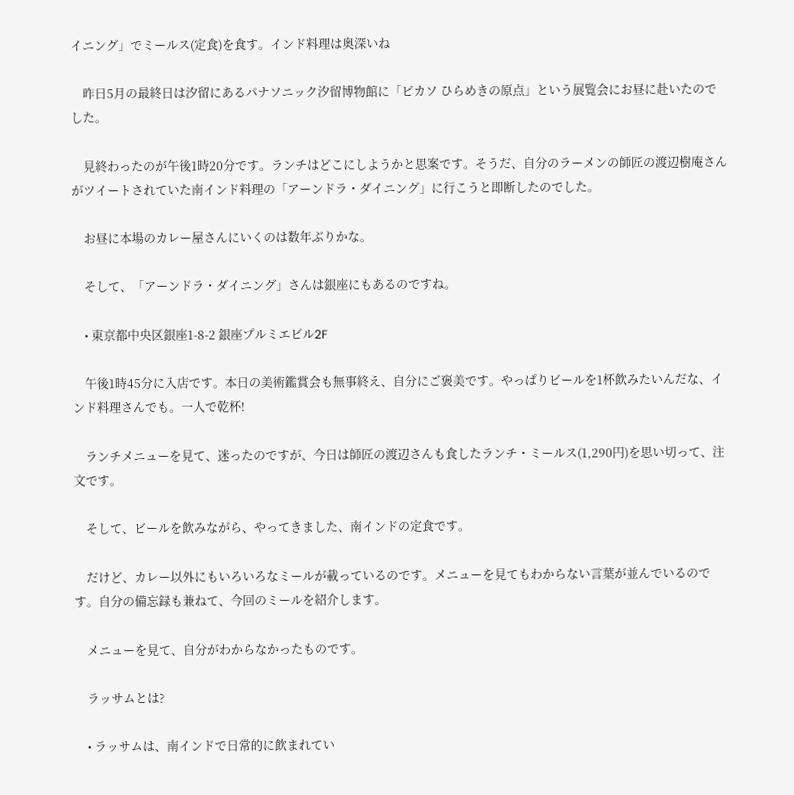イニング」でミールス(定食)を食す。インド料理は奥深いね

    昨日5月の最終日は汐留にあるパナソニック汐留博物館に「ピカソ ひらめきの原点」という展覧会にお昼に赴いたのでした。

    見終わったのが午後1時20分です。ランチはどこにしようかと思案です。そうだ、自分のラーメンの師匠の渡辺樹庵さんがツイートされていた南インド料理の「アーンドラ・ダイニング」に行こうと即断したのでした。

    お昼に本場のカレー屋さんにいくのは数年ぶりかな。

    そして、「アーンドラ・ダイニング」さんは銀座にもあるのですね。

    • 東京都中央区銀座1-8-2 銀座プルミエビル2F

    午後1時45分に入店です。本日の美術鑑賞会も無事終え、自分にご褒美です。やっぱりビールを1杯飲みたいんだな、インド料理さんでも。一人で乾杯!

    ランチメニューを見て、迷ったのですが、今日は師匠の渡辺さんも食したランチ・ミールス(1,290円)を思い切って、注文です。

    そして、ビールを飲みながら、やってきました、南インドの定食です。

    だけど、カレー以外にもいろいろなミールが載っているのです。メニューを見てもわからない言葉が並んでいるのです。自分の備忘録も兼ねて、今回のミールを紹介します。

    メニューを見て、自分がわからなかったものです。

    ラッサムとは?

    • ラッサムは、南インドで日常的に飲まれてい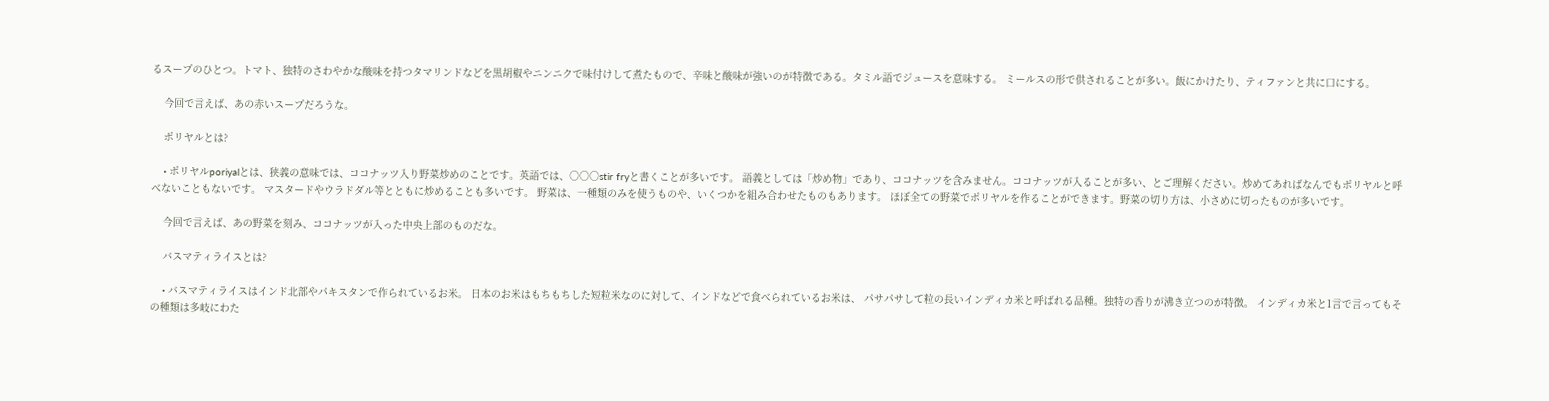るスープのひとつ。トマト、独特のさわやかな酸味を持つタマリンドなどを黒胡椒やニンニクで味付けして煮たもので、辛味と酸味が強いのが特徴である。タミル語でジュースを意味する。 ミールスの形で供されることが多い。飯にかけたり、ティファンと共に口にする。

    今回で言えば、あの赤いスープだろうな。

    ポリヤルとは?

    • ポリヤルporiyalとは、狭義の意味では、ココナッツ入り野菜炒めのことです。英語では、○○○stir fryと書くことが多いです。 語義としては「炒め物」であり、ココナッツを含みません。ココナッツが入ることが多い、とご理解ください。炒めてあればなんでもポリヤルと呼べないこともないです。 マスタードやウラドダル等とともに炒めることも多いです。 野菜は、一種類のみを使うものや、いくつかを組み合わせたものもあります。 ほぼ全ての野菜でポリヤルを作ることができます。野菜の切り方は、小さめに切ったものが多いです。

    今回で言えば、あの野菜を刻み、ココナッツが入った中央上部のものだな。

    バスマティライスとは?

    • バスマティライスはインド北部やパキスタンで作られているお米。 日本のお米はもちもちした短粒米なのに対して、インドなどで食べられているお米は、 パサパサして粒の長いインディカ米と呼ばれる品種。独特の香りが沸き立つのが特徴。 インディカ米と1言で言ってもその種類は多岐にわた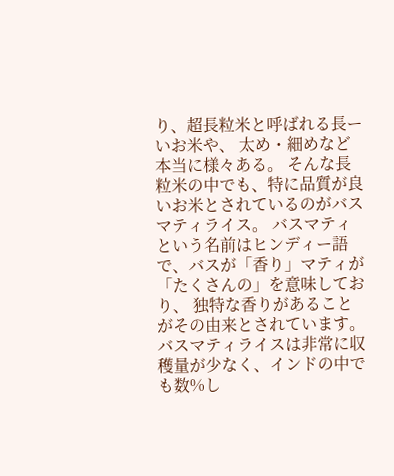り、超長粒米と呼ばれる長ーいお米や、 太め・細めなど本当に様々ある。 そんな長粒米の中でも、特に品質が良いお米とされているのがバスマティライス。 バスマティという名前はヒンディー語で、バスが「香り」マティが「たくさんの」を意味しており、 独特な香りがあることがその由来とされています。 バスマティライスは非常に収穫量が少なく、インドの中でも数%し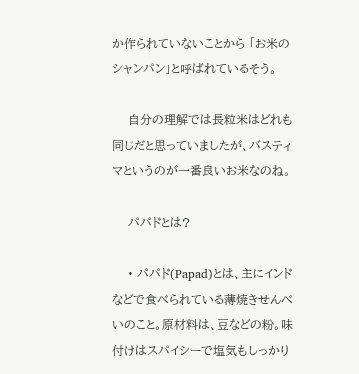か作られていないことから 「お米のシャンパン」と呼ばれているそう。

    自分の理解では長粒米はどれも同じだと思っていましたが、バスティマというのが一番良いお米なのね。

    パパドとは?

    • パパド(Papad)とは、主にインドなどで食べられている薄焼きせんべいのこと。原材料は、豆などの粉。味付けはスパイシーで塩気もしっかり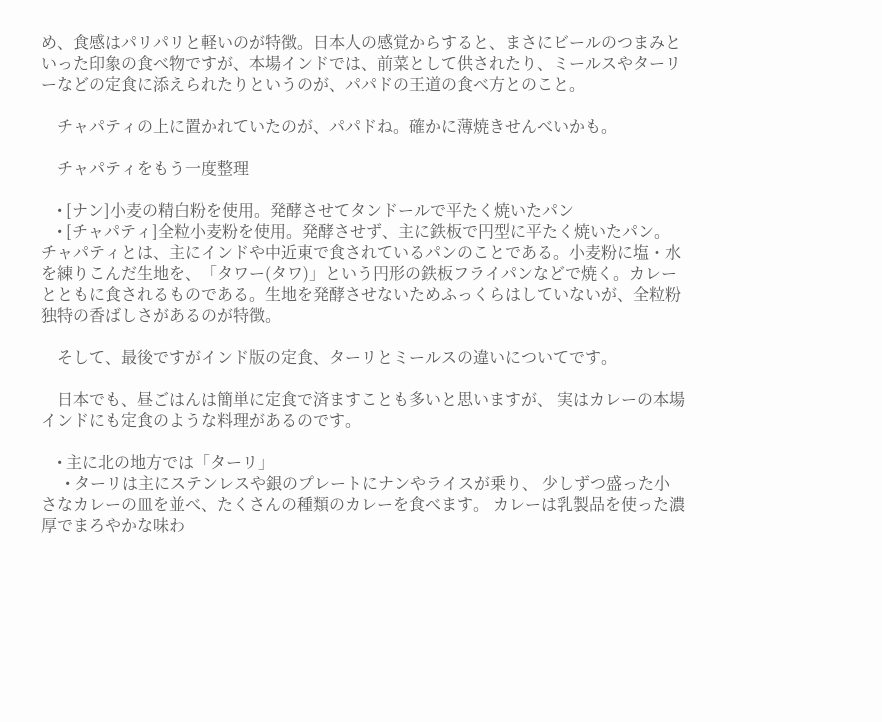め、食感はパリパリと軽いのが特徴。日本人の感覚からすると、まさにビールのつまみといった印象の食べ物ですが、本場インドでは、前菜として供されたり、ミールスやターリーなどの定食に添えられたりというのが、パパドの王道の食べ方とのこと。

    チャパティの上に置かれていたのが、パパドね。確かに薄焼きせんべいかも。

    チャパティをもう一度整理

    • [ナン]小麦の精白粉を使用。発酵させてタンドールで平たく焼いたパン
    • [チャパティ]全粒小麦粉を使用。発酵させず、主に鉄板で円型に平たく焼いたパン。チャパティとは、主にインドや中近東で食されているパンのことである。小麦粉に塩・水を練りこんだ生地を、「タワー(タワ)」という円形の鉄板フライパンなどで焼く。カレーとともに食されるものである。生地を発酵させないためふっくらはしていないが、全粒粉独特の香ばしさがあるのが特徴。

    そして、最後ですがインド版の定食、ターリとミールスの違いについてです。

    日本でも、昼ごはんは簡単に定食で済ますことも多いと思いますが、 実はカレーの本場インドにも定食のような料理があるのです。

    • 主に北の地方では「ターリ」
      • ターリは主にステンレスや銀のプレートにナンやライスが乗り、 少しずつ盛った小さなカレーの皿を並べ、たくさんの種類のカレーを食べます。 カレーは乳製品を使った濃厚でまろやかな味わ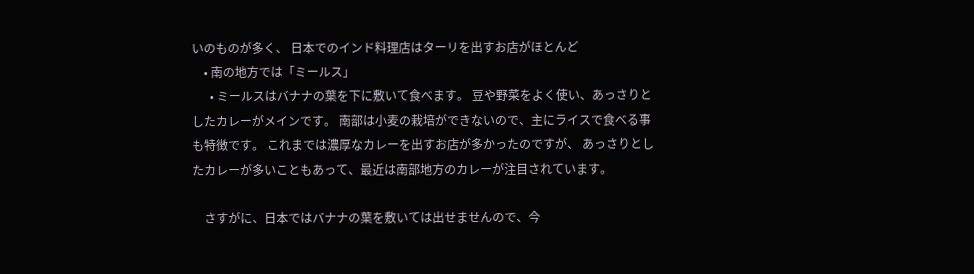いのものが多く、 日本でのインド料理店はターリを出すお店がほとんど
    • 南の地方では「ミールス」
      • ミールスはバナナの葉を下に敷いて食べます。 豆や野菜をよく使い、あっさりとしたカレーがメインです。 南部は小麦の栽培ができないので、主にライスで食べる事も特徴です。 これまでは濃厚なカレーを出すお店が多かったのですが、 あっさりとしたカレーが多いこともあって、最近は南部地方のカレーが注目されています。

    さすがに、日本ではバナナの葉を敷いては出せませんので、今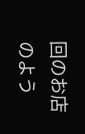回のお店のよう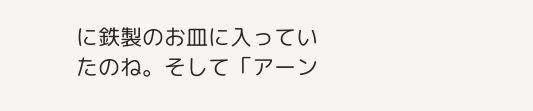に鉄製のお皿に入っていたのね。そして「アーン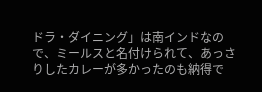ドラ・ダイニング」は南インドなので、ミールスと名付けられて、あっさりしたカレーが多かったのも納得で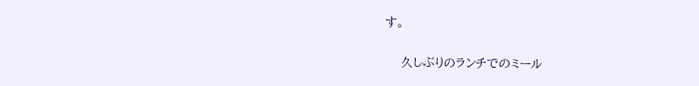す。

    久しぶりのランチでのミール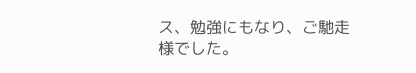ス、勉強にもなり、ご馳走様でした。